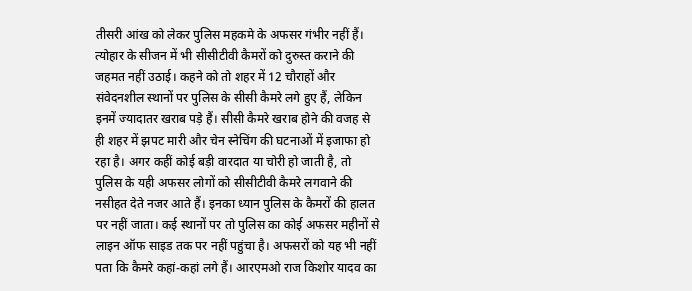तीसरी आंख को लेकर पुलिस महकमे के अफसर गंभीर नहीं हैं। त्योहार के सीजन में भी सीसीटीवी कैमरों को दुरुस्त कराने की जहमत नहीं उठाई। कहने को तो शहर में 12 चौराहों और संवेदनशील स्थानों पर पुलिस के सीसी कैमरे लगे हुए हैं, लेकिन इनमें ज्यादातर खराब पड़े हैं। सीसी कैमरे खराब होने की वजह से ही शहर में झपट मारी और चेन स्नेचिंग की घटनाओं में इजाफा हो रहा है। अगर कहीं कोई बड़ी वारदात या चोरी हो जाती है, तो पुलिस के यही अफसर लोगों को सीसीटीवी कैमरे लगवाने की नसीहत देते नजर आते हैं। इनका ध्यान पुलिस के कैमरों की हालत पर नहीं जाता। कई स्थानों पर तो पुलिस का कोई अफसर महीनों से लाइन ऑफ साइड तक पर नहीं पहुंचा है। अफसरों को यह भी नहीं पता कि कैमरे कहां-कहां लगे हैं। आरएमओ राज किशोर यादव का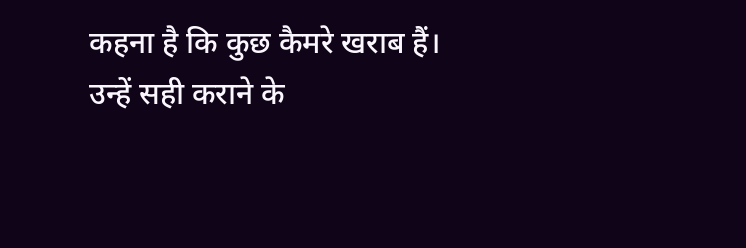कहना है कि कुछ कैमरे खराब हैं। उन्हें सही कराने के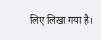लिए लिखा गया है।